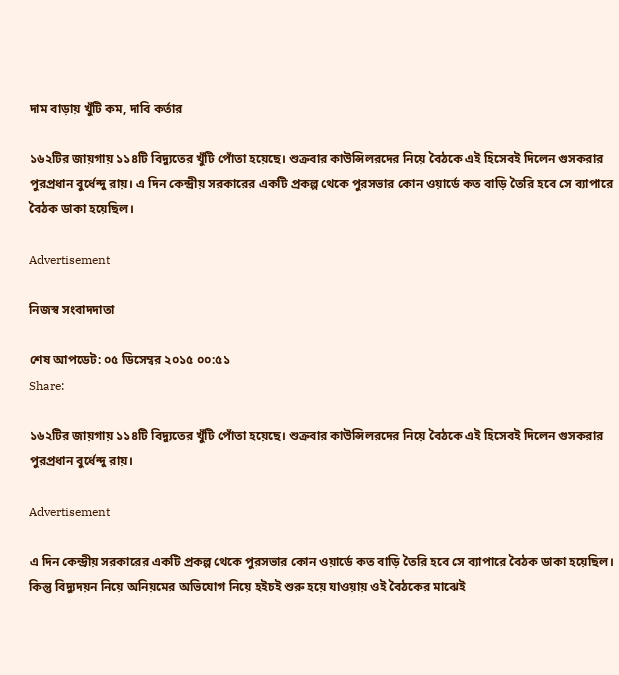দাম বাড়ায় খুঁটি কম, দাবি কর্তার

১৬২টির জায়গায় ১১৪টি বিদ্যুতের খুঁটি পোঁতা হয়েছে। শুক্রবার কাউন্সিলরদের নিয়ে বৈঠকে এই হিসেবই দিলেন গুসকরার পুরপ্রধান বুর্ধেন্দু রায়। এ দিন কেন্দ্রীয় সরকারের একটি প্রকল্প থেকে পুরসভার কোন ওয়ার্ডে কত বাড়ি তৈরি হবে সে ব্যাপারে বৈঠক ডাকা হয়েছিল।

Advertisement

নিজস্ব সংবাদদাতা

শেষ আপডেট: ০৫ ডিসেম্বর ২০১৫ ০০:৫১
Share:

১৬২টির জায়গায় ১১৪টি বিদ্যুতের খুঁটি পোঁতা হয়েছে। শুক্রবার কাউন্সিলরদের নিয়ে বৈঠকে এই হিসেবই দিলেন গুসকরার পুরপ্রধান বুর্ধেন্দু রায়।

Advertisement

এ দিন কেন্দ্রীয় সরকারের একটি প্রকল্প থেকে পুরসভার কোন ওয়ার্ডে কত বাড়ি তৈরি হবে সে ব্যাপারে বৈঠক ডাকা হয়েছিল। কিন্তু বিদ্যুদয়ন নিয়ে অনিয়মের অভিযোগ নিয়ে হইচই শুরু হয়ে যাওয়ায় ওই বৈঠকের মাঝেই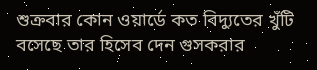শুক্রবার কোন ওয়ার্ডে কত বিদ্যুতের খুঁটি বসেছে তার হিসেব দেন গুসকরার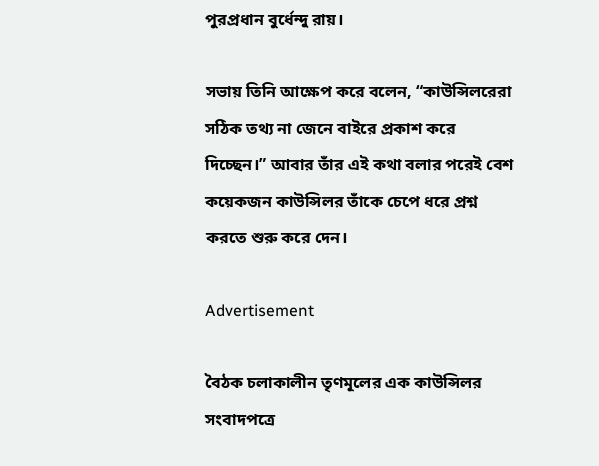পুরপ্রধান বুর্ধেন্দু রায়।

সভায় তিনি আক্ষেপ করে বলেন, “কাউন্সিলরেরা সঠিক তথ্য না জেনে বাইরে প্রকাশ করে দিচ্ছেন।” আবার তাঁর এই কথা বলার পরেই বেশ কয়েকজন কাউন্সিলর তাঁকে চেপে ধরে প্রশ্ন করতে শুরু করে দেন।

Advertisement

বৈঠক চলাকালীন তৃণমূলের এক কাউন্সিলর সংবাদপত্রে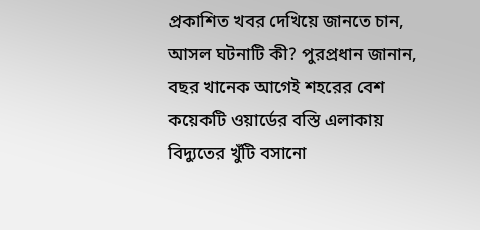প্রকাশিত খবর দেখিয়ে জানতে চান, আসল ঘটনাটি কী? পুরপ্রধান জানান, বছর খানেক আগেই শহরের বেশ কয়েকটি ওয়ার্ডের বস্তি এলাকায় বিদ্যুতের খুঁটি বসানো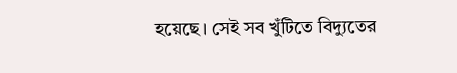হয়েছে। সেই সব খুঁটিতে বিদ্যুতের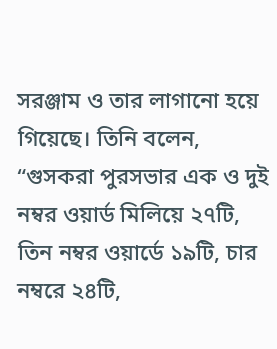সরঞ্জাম ও তার লাগানো হয়ে গিয়েছে। তিনি বলেন, “গুসকরা পুরসভার এক ও দুই নম্বর ওয়ার্ড মিলিয়ে ২৭টি, তিন নম্বর ওয়ার্ডে ১৯টি, চার নম্বরে ২৪টি,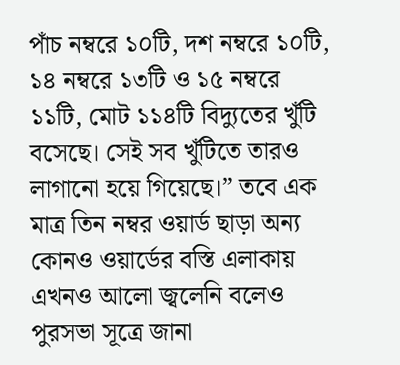পাঁচ নম্বরে ১০টি, দশ নম্বরে ১০টি, ১৪ নম্বরে ১৩টি ও ১৫ নম্বরে ১১টি, মোট ১১৪টি বিদ্যুতের খুঁটি বসেছে। সেই সব খুঁটিতে তারও লাগানো হয়ে গিয়েছে।” তবে এক মাত্র তিন নম্বর ওয়ার্ড ছাড়া অন্য কোনও ওয়ার্ডের বস্তি এলাকায় এখনও আলো জ্বলেনি বলেও পুরসভা সূত্রে জানা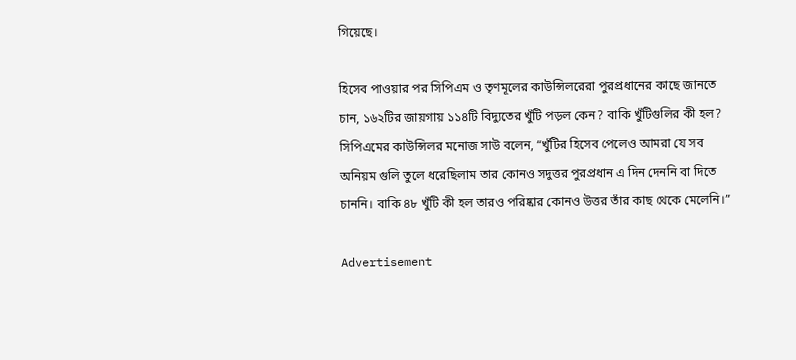গিয়েছে।

হিসেব পাওয়ার পর সিপিএম ও তৃণমূলের কাউন্সিলরেরা পুরপ্রধানের কাছে জানতে চান, ১৬২টির জায়গায় ১১৪টি বিদ্যুতের খুঁটি পড়ল কেন? বাকি খুঁটিগুলির কী হল? সিপিএমের কাউন্সিলর মনোজ সাউ বলেন, “খুঁটির হিসেব পেলেও আমরা যে সব অনিয়ম গুলি তুলে ধরেছিলাম তার কোনও সদুত্তর পুরপ্রধান এ দিন দেননি বা দিতে চাননি। বাকি ৪৮ খুঁটি কী হল তারও পরিষ্কার কোনও উত্তর তাঁর কাছ থেকে মেলেনি।”

Advertisement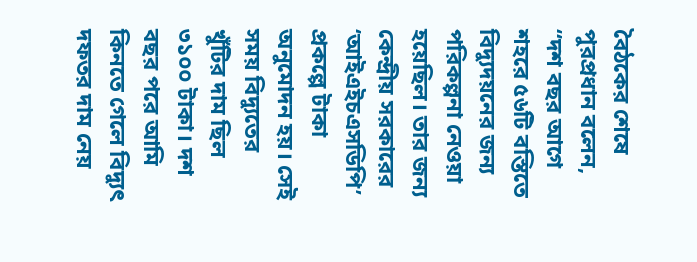বৈঠকের শেষে পুরপ্রধান বলেন, “দশ বছর আগে শহরে ৫৬টি বস্তিতে বিদ্যুদয়নের জন্য পরিকল্পনা নেওয়া হয়েছিল। তার জন্য কেন্দ্রীয় সরকারের ‘আইএইচএসডিপি’ প্রকল্পে টাকা অনুমোদন হয়। সেই সময় বিদ্যুতের খুঁটির দাম ছিল ৩১০০ টাকা। দশ বছর পরে আমি কিনতে গেলে বিদ্যুৎ দফতর দাম নেয়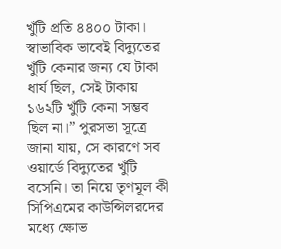খুঁটি প্রতি ৪৪০০ টাকা। স্বাভাবিক ভাবেই বিদ্যুতের খুঁটি কেনার জন্য যে টাকা ধার্য ছিল, সেই টাকায় ১৬২টি খুঁটি কেনা সম্ভব ছিল না।” পুরসভা সূত্রে জানা যায়, সে কারণে সব ওয়ার্ডে বিদ্যুতের খুঁটি বসেনি। তা নিয়ে তৃণমূল কী সিপিএমের কাউন্সিলরদের মধ্যে ক্ষোভ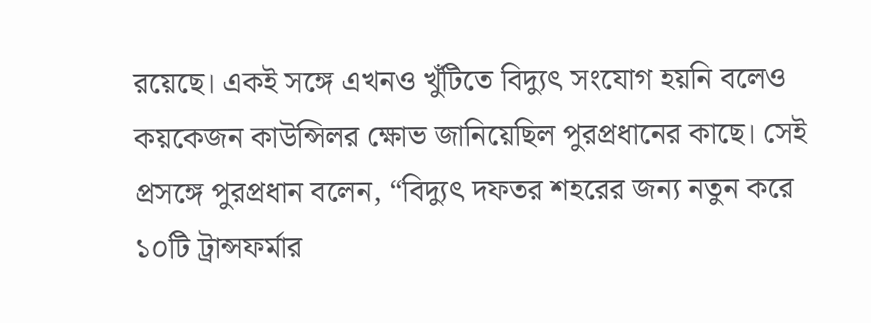রয়েছে। একই সঙ্গে এখনও খুঁটিতে বিদ্যুৎ সংযোগ হয়নি বলেও কয়কেজন কাউন্সিলর ক্ষোভ জানিয়েছিল পুরপ্রধানের কাছে। সেই প্রসঙ্গে পুরপ্রধান বলেন, “বিদ্যুৎ দফতর শহরের জন্য নতুন করে ১০টি ট্রান্সফর্মার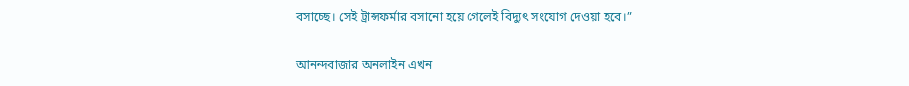বসাচ্ছে। সেই ট্রান্সফর্মার বসানো হয়ে গেলেই বিদ্যুৎ সংযোগ দেওয়া হবে।”

আনন্দবাজার অনলাইন এখন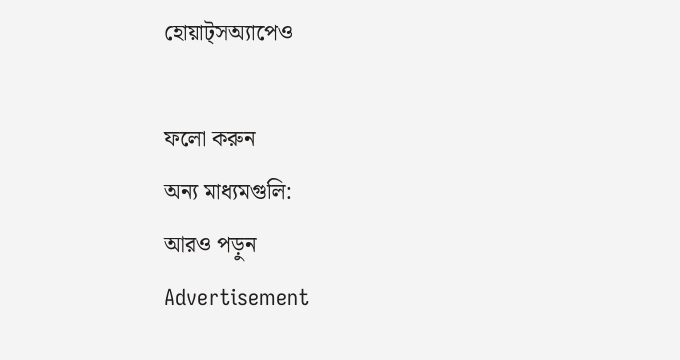হোয়াট্‌সঅ্যাপেও

ফলো করুন
অন্য মাধ্যমগুলি:
আরও পড়ুন
Advertisement